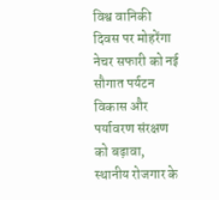विश्व वानिकी दिवस पर मोहरेंगा नेचर सफारी को नई सौगात पर्यटन विकास और पर्यावरण संरक्षण को बढ़ावा, स्थानीय रोजगार के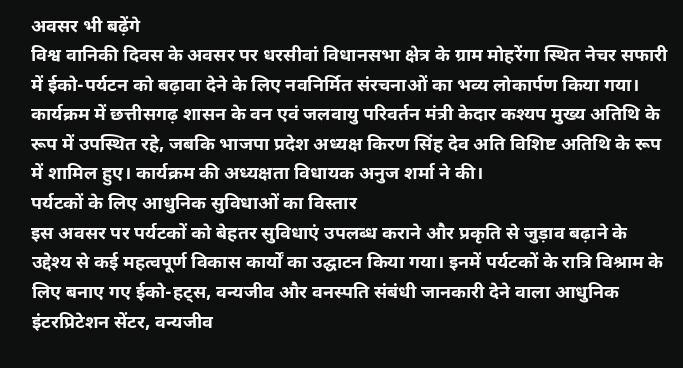अवसर भी बढ़ेंगे
विश्व वानिकी दिवस के अवसर पर धरसीवां विधानसभा क्षेत्र के ग्राम मोहरेंगा स्थित नेचर सफारी में ईको-पर्यटन को बढ़ावा देने के लिए नवनिर्मित संरचनाओं का भव्य लोकार्पण किया गया। कार्यक्रम में छत्तीसगढ़ शासन के वन एवं जलवायु परिवर्तन मंत्री केदार कश्यप मुख्य अतिथि के रूप में उपस्थित रहे, जबकि भाजपा प्रदेश अध्यक्ष किरण सिंह देव अति विशिष्ट अतिथि के रूप में शामिल हुए। कार्यक्रम की अध्यक्षता विधायक अनुज शर्मा ने की।
पर्यटकों के लिए आधुनिक सुविधाओं का विस्तार
इस अवसर पर पर्यटकों को बेहतर सुविधाएं उपलब्ध कराने और प्रकृति से जुड़ाव बढ़ाने के उद्देश्य से कई महत्वपूर्ण विकास कार्यों का उद्घाटन किया गया। इनमें पर्यटकों के रात्रि विश्राम के लिए बनाए गए ईको-हट्स, वन्यजीव और वनस्पति संबंधी जानकारी देने वाला आधुनिक इंटरप्रिटेशन सेंटर, वन्यजीव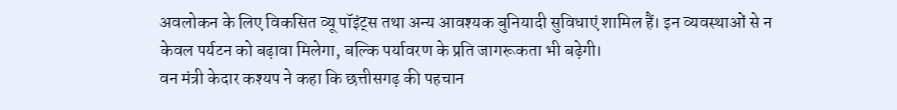अवलोकन के लिए विकसित व्यू पॉइंट्स तथा अन्य आवश्यक बुनियादी सुविधाएं शामिल हैं। इन व्यवस्थाओं से न केवल पर्यटन को बढ़ावा मिलेगा, बल्कि पर्यावरण के प्रति जागरूकता भी बढ़ेगी।
वन मंत्री केदार कश्यप ने कहा कि छत्तीसगढ़ की पहचान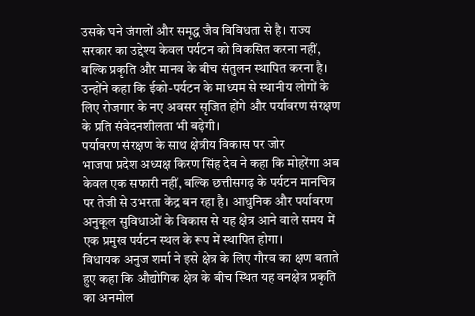उसके घने जंगलों और समृद्ध जैव विविधता से है। राज्य सरकार का उद्देश्य केवल पर्यटन को विकसित करना नहीं, बल्कि प्रकृति और मानव के बीच संतुलन स्थापित करना है। उन्होंने कहा कि ईको-पर्यटन के माध्यम से स्थानीय लोगों के लिए रोजगार के नए अवसर सृजित होंगे और पर्यावरण संरक्षण के प्रति संवेदनशीलता भी बढ़ेगी।
पर्यावरण संरक्षण के साथ क्षेत्रीय विकास पर जोर
भाजपा प्रदेश अध्यक्ष किरण सिंह देव ने कहा कि मोहरेंगा अब केवल एक सफारी नहीं, बल्कि छत्तीसगढ़ के पर्यटन मानचित्र पर तेजी से उभरता केंद्र बन रहा है। आधुनिक और पर्यावरण अनुकूल सुविधाओं के विकास से यह क्षेत्र आने वाले समय में एक प्रमुख पर्यटन स्थल के रूप में स्थापित होगा।
विधायक अनुज शर्मा ने इसे क्षेत्र के लिए गौरव का क्षण बताते हुए कहा कि औद्योगिक क्षेत्र के बीच स्थित यह वनक्षेत्र प्रकृति का अनमोल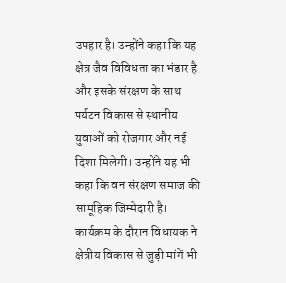उपहार है। उन्होंने कहा कि यह क्षेत्र जैव विविधता का भंडार है और इसके संरक्षण के साथ पर्यटन विकास से स्थानीय युवाओं को रोजगार और नई दिशा मिलेगी। उन्होंने यह भी कहा कि वन संरक्षण समाज की सामूहिक जिम्मेदारी है।
कार्यक्रम के दौरान विधायक ने क्षेत्रीय विकास से जुड़ी मांगें भी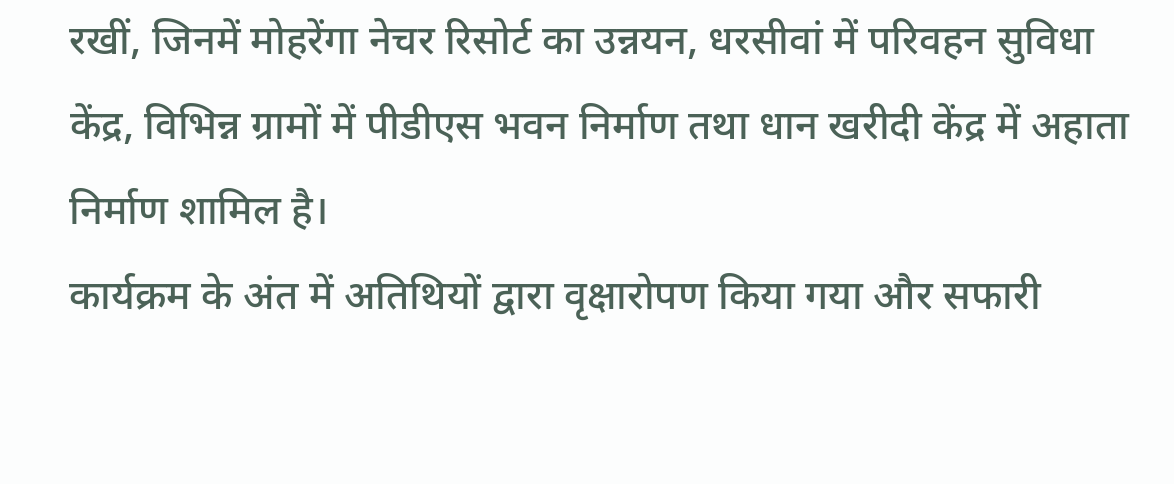रखीं, जिनमें मोहरेंगा नेचर रिसोर्ट का उन्नयन, धरसीवां में परिवहन सुविधा केंद्र, विभिन्न ग्रामों में पीडीएस भवन निर्माण तथा धान खरीदी केंद्र में अहाता निर्माण शामिल है।
कार्यक्रम के अंत में अतिथियों द्वारा वृक्षारोपण किया गया और सफारी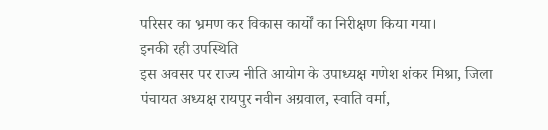परिसर का भ्रमण कर विकास कार्यों का निरीक्षण किया गया।
इनकी रही उपस्थिति
इस अवसर पर राज्य नीति आयोग के उपाध्यक्ष गणेश शंकर मिश्रा, जिला पंचायत अध्यक्ष रायपुर नवीन अग्रवाल, स्वाति वर्मा,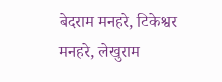बेदराम मनहरे, टिकेश्वर मनहरे, लेखुराम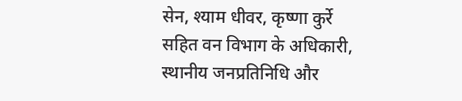सेन, श्याम धीवर, कृष्णा कुर्रे सहित वन विभाग के अधिकारी, स्थानीय जनप्रतिनिधि और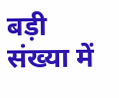बड़ी संख्या में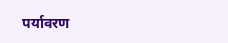पर्यावरण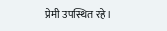प्रेमी उपस्थित रहे।